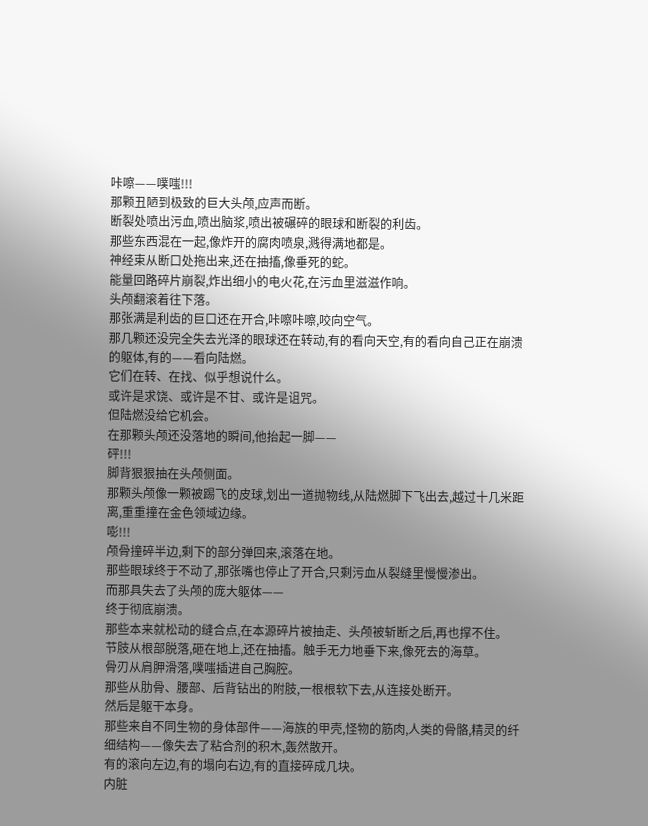咔嚓——噗嗤!!!
那颗丑陋到极致的巨大头颅,应声而断。
断裂处喷出污血,喷出脑浆,喷出被碾碎的眼球和断裂的利齿。
那些东西混在一起,像炸开的腐肉喷泉,溅得满地都是。
神经束从断口处拖出来,还在抽搐,像垂死的蛇。
能量回路碎片崩裂,炸出细小的电火花,在污血里滋滋作响。
头颅翻滚着往下落。
那张满是利齿的巨口还在开合,咔嚓咔嚓,咬向空气。
那几颗还没完全失去光泽的眼球还在转动,有的看向天空,有的看向自己正在崩溃的躯体,有的——看向陆燃。
它们在转、在找、似乎想说什么。
或许是求饶、或许是不甘、或许是诅咒。
但陆燃没给它机会。
在那颗头颅还没落地的瞬间,他抬起一脚——
砰!!!
脚背狠狠抽在头颅侧面。
那颗头颅像一颗被踢飞的皮球,划出一道抛物线,从陆燃脚下飞出去,越过十几米距离,重重撞在金色领域边缘。
嘭!!!
颅骨撞碎半边,剩下的部分弹回来,滚落在地。
那些眼球终于不动了,那张嘴也停止了开合,只剩污血从裂缝里慢慢渗出。
而那具失去了头颅的庞大躯体——
终于彻底崩溃。
那些本来就松动的缝合点,在本源碎片被抽走、头颅被斩断之后,再也撑不住。
节肢从根部脱落,砸在地上,还在抽搐。触手无力地垂下来,像死去的海草。
骨刃从肩胛滑落,噗嗤插进自己胸腔。
那些从肋骨、腰部、后背钻出的附肢,一根根软下去,从连接处断开。
然后是躯干本身。
那些来自不同生物的身体部件——海族的甲壳,怪物的筋肉,人类的骨骼,精灵的纤细结构——像失去了粘合剂的积木,轰然散开。
有的滚向左边,有的塌向右边,有的直接碎成几块。
内脏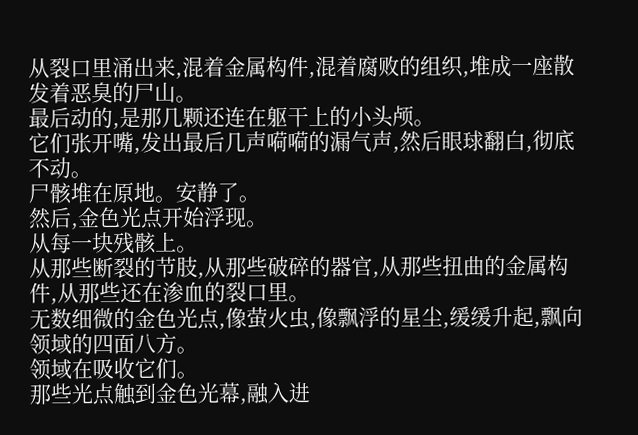从裂口里涌出来,混着金属构件,混着腐败的组织,堆成一座散发着恶臭的尸山。
最后动的,是那几颗还连在躯干上的小头颅。
它们张开嘴,发出最后几声嗬嗬的漏气声,然后眼球翻白,彻底不动。
尸骸堆在原地。安静了。
然后,金色光点开始浮现。
从每一块残骸上。
从那些断裂的节肢,从那些破碎的器官,从那些扭曲的金属构件,从那些还在渗血的裂口里。
无数细微的金色光点,像萤火虫,像飘浮的星尘,缓缓升起,飘向领域的四面八方。
领域在吸收它们。
那些光点触到金色光幕,融入进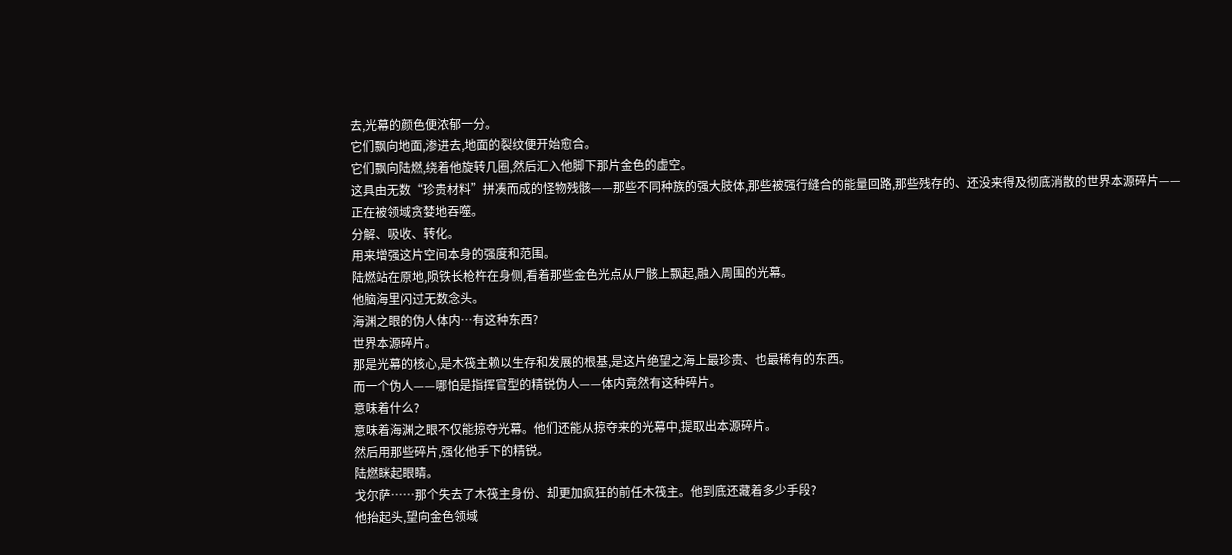去,光幕的颜色便浓郁一分。
它们飘向地面,渗进去,地面的裂纹便开始愈合。
它们飘向陆燃,绕着他旋转几圈,然后汇入他脚下那片金色的虚空。
这具由无数“珍贵材料”拼凑而成的怪物残骸——那些不同种族的强大肢体,那些被强行缝合的能量回路,那些残存的、还没来得及彻底消散的世界本源碎片——正在被领域贪婪地吞噬。
分解、吸收、转化。
用来增强这片空间本身的强度和范围。
陆燃站在原地,陨铁长枪杵在身侧,看着那些金色光点从尸骸上飘起,融入周围的光幕。
他脑海里闪过无数念头。
海渊之眼的伪人体内…有这种东西?
世界本源碎片。
那是光幕的核心,是木筏主赖以生存和发展的根基,是这片绝望之海上最珍贵、也最稀有的东西。
而一个伪人——哪怕是指挥官型的精锐伪人——体内竟然有这种碎片。
意味着什么?
意味着海渊之眼不仅能掠夺光幕。他们还能从掠夺来的光幕中,提取出本源碎片。
然后用那些碎片,强化他手下的精锐。
陆燃眯起眼睛。
戈尔萨……那个失去了木筏主身份、却更加疯狂的前任木筏主。他到底还藏着多少手段?
他抬起头,望向金色领域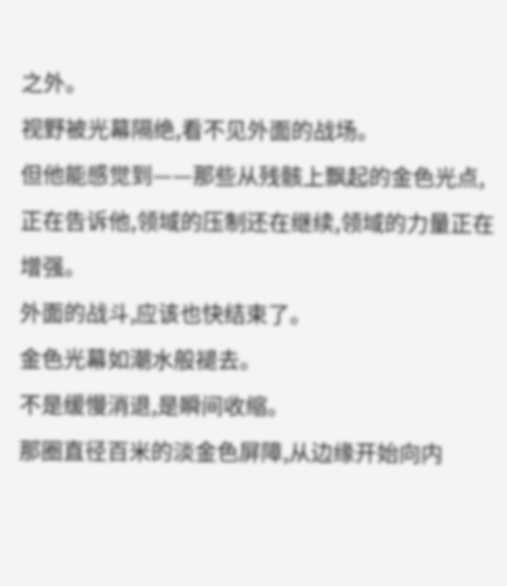之外。
视野被光幕隔绝,看不见外面的战场。
但他能感觉到——那些从残骸上飘起的金色光点,正在告诉他,领域的压制还在继续,领域的力量正在增强。
外面的战斗,应该也快结束了。
金色光幕如潮水般褪去。
不是缓慢消退,是瞬间收缩。
那圈直径百米的淡金色屏障,从边缘开始向内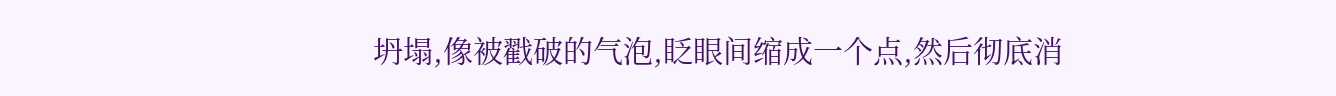坍塌,像被戳破的气泡,眨眼间缩成一个点,然后彻底消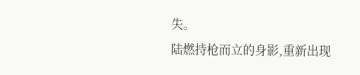失。
陆燃持枪而立的身影,重新出现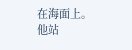在海面上。
他站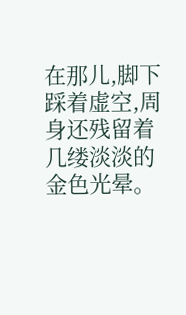在那儿,脚下踩着虚空,周身还残留着几缕淡淡的金色光晕。